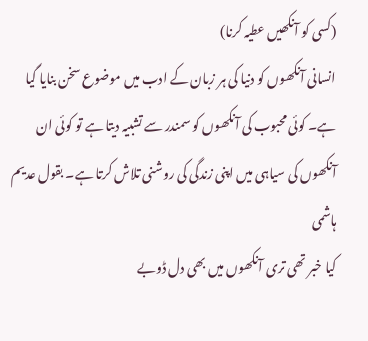(کسی کو آنکھیں عطیہ کرنا)
انسانی آنکھوں کو دنیا کی ہر زبان کے ادب میں موضوع سخن بنایا گیا ہے۔ کوئی محبوب کی آنکھوں کو سمندر سے تشبیہ دیتا ہے تو کوئی ان آنکھوں کی سیاہی میں اپنی زندگی کی روشنی تلاش کرتا ہے۔ بقول عدیم ہاشمی
کیا خبر تھی تری آنکھوں میں بھی دل ڈوبے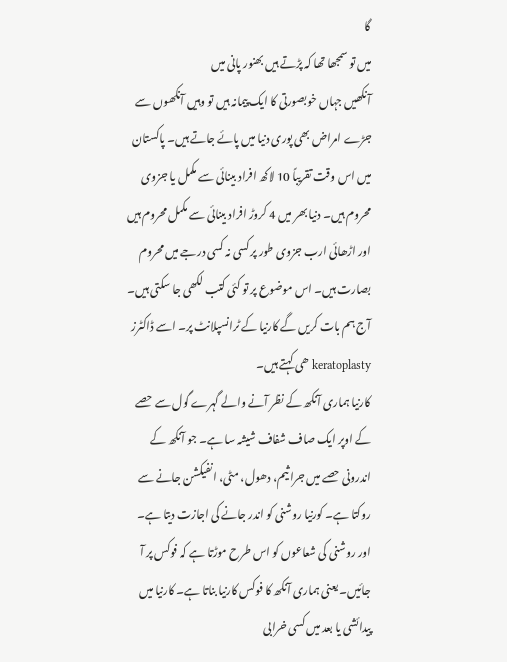گا
میں تو سمجھا تھا کہ پڑتے ہیں بھنور پانی میں
آنکھیں جہاں خوبصورتی کا ایک پیمانہ ہیں تو وہیں آنکھوں سے جڑے امراض بھی پوری دنیا میں پائے جاتے ہیں۔ پاکستان میں اس وقت تقریباً 10 لاکھ افراد بینائی سے مکمل یا جزوی محروم ہیں۔ دنیا بھر میں 4 کروڑ افراد بینائی سے مکمل محروم ہیں اور اڑھائی ارب جزوی طور پر کسی نہ کسی درجے میں محروم بصارت ہیں۔ اس موضوع پر تو کئی کتب لکھی جا سکتی ہیں۔ آج ہم بات کریں گے کارنیا کے ٹرانسپلانٹ پر۔ اسے ڈاکٹرز keratoplasty ھی کہتے ہیں۔
کارنیا ہماری آنکھ کے نظر آنے والے گہرے گول سے حصے کے اوپر ایک صاف شفاف شیشہ سا ہے۔ جو آنکھ کے اندرونی حصے میں جراثیم، دھول، مٹی، انفیکشن جانے سے روکتا ہے۔ کورنیا روشنی کو اندر جانے کی اجازت دیتا ہے۔ اور روشنی کی شعاعوں کو اس طرح موڑتا ہے کہ فوکس پر آ جائیں۔ یعنی ہماری آنکھ کا فوکس کارنیا بناتا ہے۔ کارنیا میں پیدائشی یا بعد میں کسی خرابی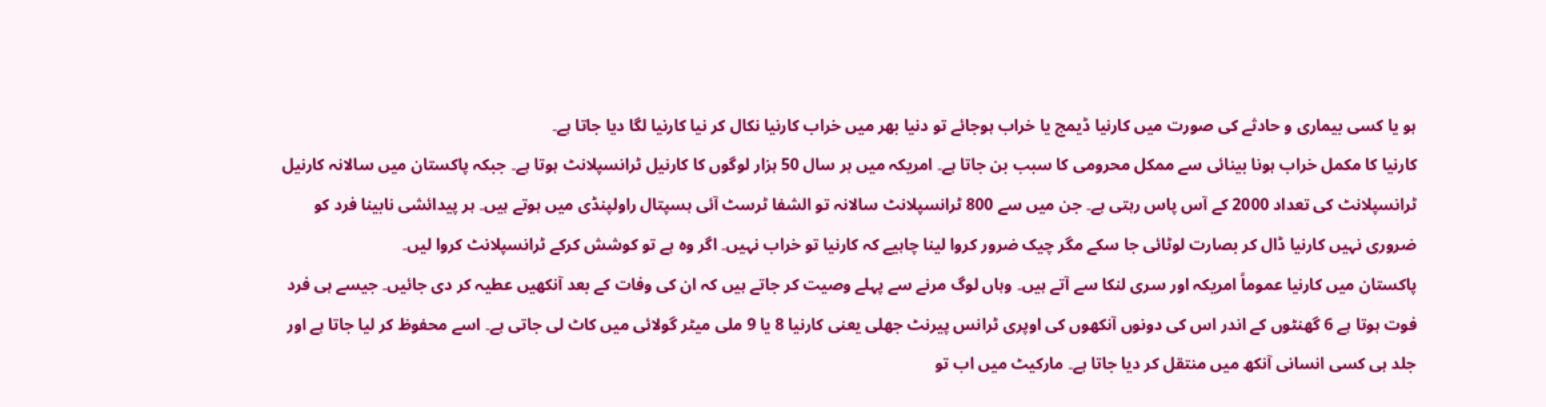ہو یا کسی بیماری و حادثے کی صورت میں کارنیا ڈیمج یا خراب ہوجائے تو دنیا بھر میں خراب کارنیا نکال کر نیا کارنیا لگا دیا جاتا ہے۔
کارنیا کا مکمل خراب ہونا بینائی سے ممکل محرومی کا سبب بن جاتا ہے۔ امریکہ میں ہر سال 50 ہزار لوگوں کا کارنیل ٹرانسپلانٹ ہوتا ہے۔ جبکہ پاکستان میں سالانہ کارنیل ٹرانسپلانٹ کی تعداد 2000 کے آس پاس رہتی ہے۔ جن میں سے 800 ٹرانسپلانٹ سالانہ تو الشفا ٹرسٹ آئی ہسپتال راولپنڈی میں ہوتے ہیں۔ ہر پیدائشی نابینا فرد کو ضروری نہیں کارنیا ڈال کر بصارت لوٹائی جا سکے مگر چیک ضرور کروا لینا چاہیے کہ کارنیا تو خراب نہیں۔ اگر وہ ہے تو کوشش کرکے ٹرانسپلانٹ کروا لیں۔
پاکستان میں کارنیا عموماً امریکہ اور سری لنکا سے آتے ہیں۔ وہاں لوگ مرنے سے پہلے وصیت کر جاتے ہیں کہ ان کی وفات کے بعد آنکھیں عطیہ کر دی جائیں۔ جیسے ہی فرد فوت ہوتا ہے 6 گھنٹوں کے اندر اس کی دونوں آنکھوں کی اوپری ٹرانس پیرنٹ جھلی یعنی کارنیا 8 یا 9 ملی میٹر گولائی میں کاٹ لی جاتی ہے۔ اسے محفوظ کر لیا جاتا ہے اور جلد ہی کسی انسانی آنکھ میں منتقل کر دیا جاتا ہے۔ مارکیٹ میں اب تو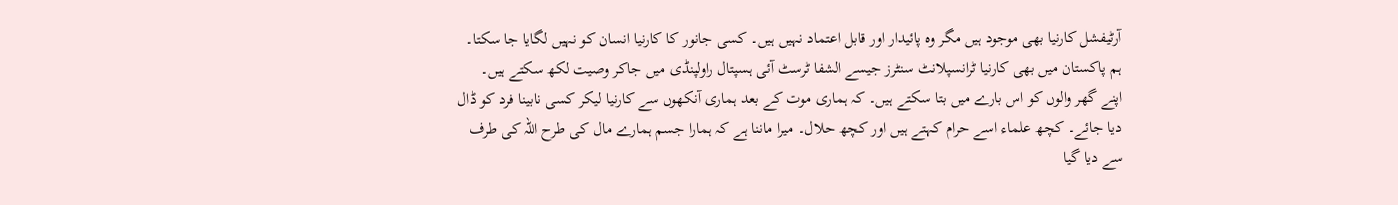آرٹیفشل کارنیا بھی موجود ہیں مگر وہ پائیدار اور قابل اعتماد نہیں ہیں۔ کسی جانور کا کارنیا انسان کو نہیں لگایا جا سکتا۔
ہم پاکستان میں بھی کارنیا ٹرانسپلانٹ سنٹرز جیسے الشفا ٹرسٹ آئی ہسپتال راولپنڈی میں جاکر وصیت لکھ سکتے ہیں۔ اپنے گھر والوں کو اس بارے میں بتا سکتے ہیں۔ کہ ہماری موت کے بعد ہماری آنکھوں سے کارنیا لیکر کسی نابینا فرد کو ڈال دیا جائے۔ کچھ علماء اسے حرام کہتے ہیں اور کچھ حلال۔ میرا ماننا ہے کہ ہمارا جسم ہمارے مال کی طرح اللہ کی طرف سے دیا گیا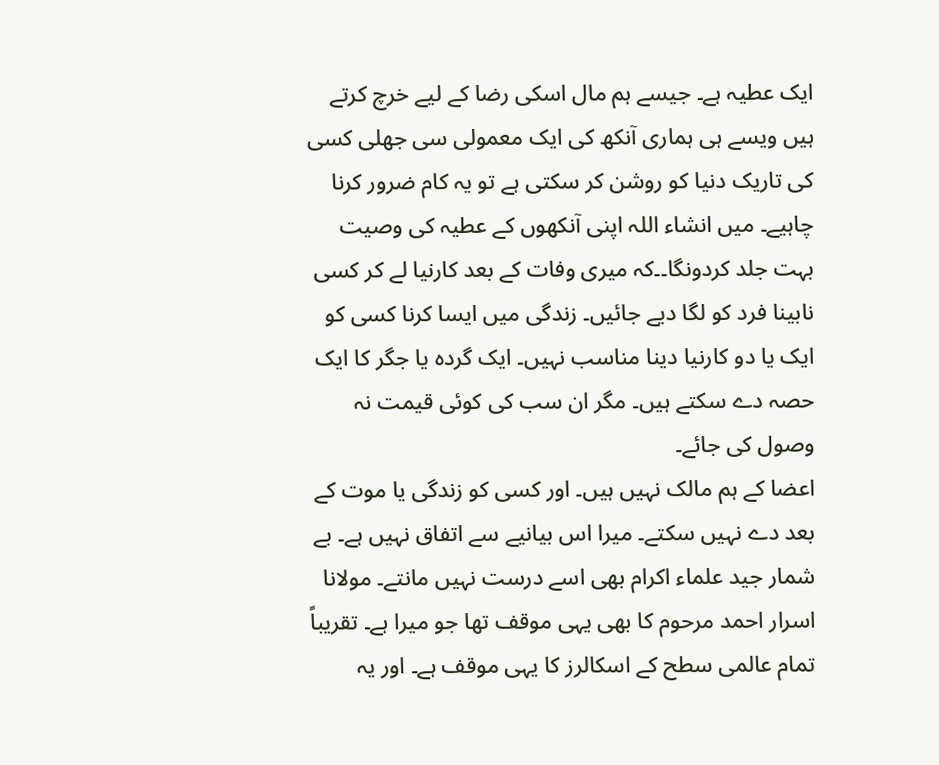ایک عطیہ ہے۔ جیسے ہم مال اسکی رضا کے لیے خرچ کرتے ہیں ویسے ہی ہماری آنکھ کی ایک معمولی سی جھلی کسی کی تاریک دنیا کو روشن کر سکتی ہے تو یہ کام ضرور کرنا چاہیے۔ میں انشاء اللہ اپنی آنکھوں کے عطیہ کی وصیت بہت جلد کردونگا۔۔کہ میری وفات کے بعد کارنیا لے کر کسی نابینا فرد کو لگا دیے جائیں۔ زندگی میں ایسا کرنا کسی کو ایک یا دو کارنیا دینا مناسب نہیں۔ ایک گردہ یا جگر کا ایک حصہ دے سکتے ہیں۔ مگر ان سب کی کوئی قیمت نہ وصول کی جائے۔
اعضا کے ہم مالک نہیں ہیں۔ اور کسی کو زندگی یا موت کے بعد دے نہیں سکتے۔ میرا اس بیانیے سے اتفاق نہیں ہے۔ بے شمار جید علماء اکرام بھی اسے درست نہیں مانتے۔ مولانا اسرار احمد مرحوم کا بھی یہی موقف تھا جو میرا ہے۔ تقریباً تمام عالمی سطح کے اسکالرز کا یہی موقف ہے۔ اور یہ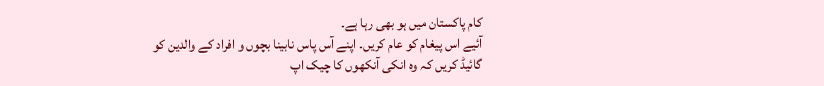کام پاکستان میں ہو بھی رہا ہے۔
آئیے اس پیغام کو عام کریں۔ اپنے آس پاس نابینا بچوں و افراد کے والدین کو گائیڈ کریں کہ وہ انکی آنکھوں کا چیک اپ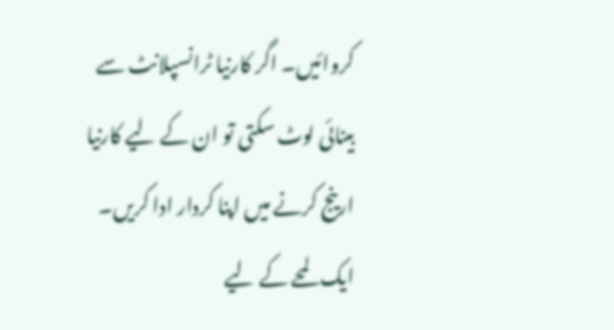کروائیں۔ اگر کارنیا ٹرانسپلانٹ سے بینائی لوٹ سکتی تو ان کے لیے کارنیا ارینج کرنے میں اپنا کردار ادا کریں۔ ایک لمحے کے لیے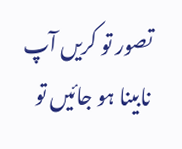تصور تو کریں آپ نابینا ہو جائیں تو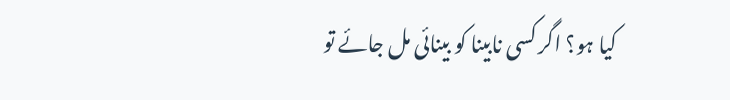کیا ہو؟ اگر کسی نابینا کو بینائی مل جائے تو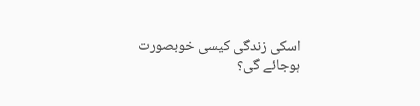اسکی زندگی کیسی خوبصورت ہوجائے گی؟